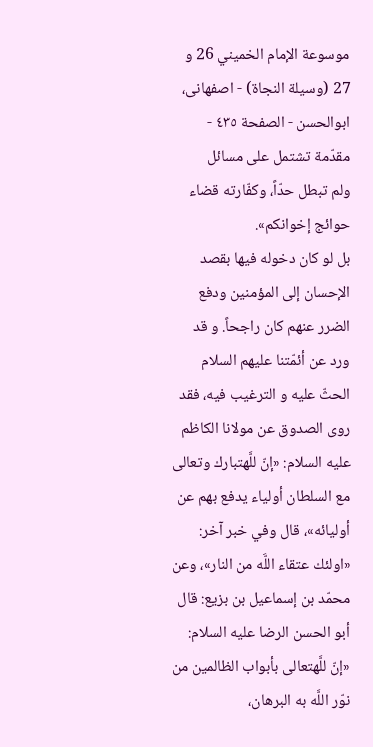موسوعة الإمام الخميني 26 و 27 (وسيلة النجاة) - اصفهانى، ابوالحسن - الصفحة ٤٣٥ - مقدّمة تشتمل على مسائل
ولم تبطل حدّاً، وكفّارته قضاء حوائج إخوانكم».
بل لو كان دخوله فيها بقصد الإحسان إلى المؤمنين ودفع الضرر عنهم كان راجحاً. و قد ورد عن أئمّتنا عليهم السلام الحثّ عليه و الترغيب فيه، فقد روى الصدوق عن مولانا الكاظم عليه السلام: «إنّ للَّهتبارك وتعالى مع السلطان أولياء يدفع بهم عن أوليائه»، قال وفي خبر آخر: «اولئك عتقاء اللَّه من النار»، وعن محمّد بن إسماعيل بن بزيع: قال أبو الحسن الرضا عليه السلام: «إنّ للَّهتعالى بأبواب الظالمين من نوّر اللَّه به البرهان،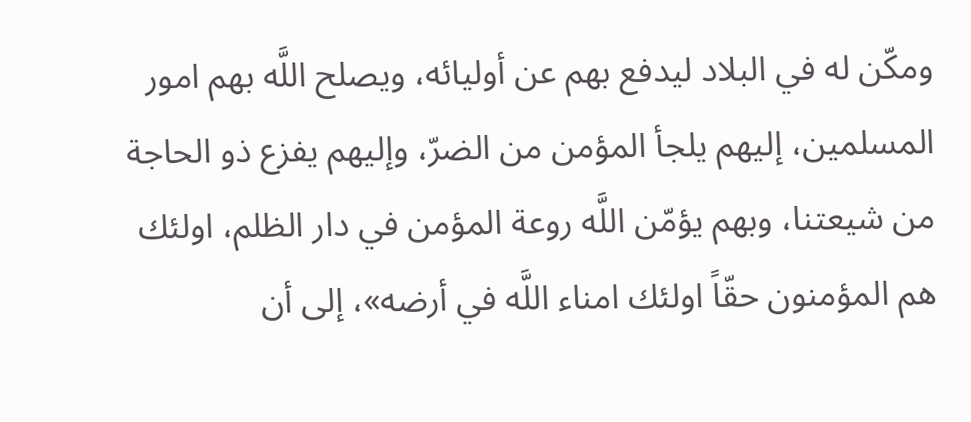ومكّن له في البلاد ليدفع بهم عن أوليائه، ويصلح اللَّه بهم امور المسلمين، إليهم يلجأ المؤمن من الضرّ، وإليهم يفزع ذو الحاجة من شيعتنا، وبهم يؤمّن اللَّه روعة المؤمن في دار الظلم، اولئك هم المؤمنون حقّاً اولئك امناء اللَّه في أرضه»، إلى أن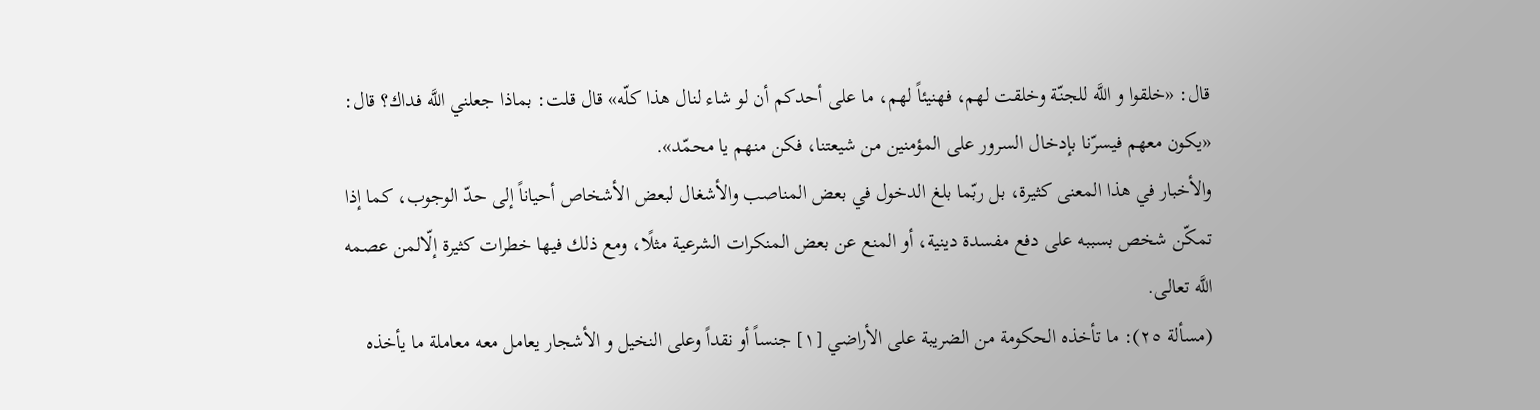قال: «خلقوا و اللَّه للجنّة وخلقت لهم، فهنيئاً لهم، ما على أحدكم أن لو شاء لنال هذا كلّه» قال قلت: بماذا جعلني اللَّه فداك؟ قال: «يكون معهم فيسرّنا بإدخال السرور على المؤمنين من شيعتنا، فكن منهم يا محمّد».
والأخبار في هذا المعنى كثيرة، بل ربّما بلغ الدخول في بعض المناصب والأشغال لبعض الأشخاص أحياناً إلى حدّ الوجوب، كما إذا تمكّن شخص بسببه على دفع مفسدة دينية، أو المنع عن بعض المنكرات الشرعية مثلًا، ومع ذلك فيها خطرات كثيرة إلّالمن عصمه اللَّه تعالى.
(مسألة ٢٥): ما تأخذه الحكومة من الضريبة على الأراضي [١] جنساً أو نقداً وعلى النخيل و الأشجار يعامل معه معاملة ما يأخذه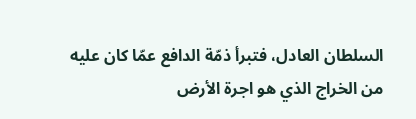السلطان العادل، فتبرأ ذمّة الدافع عمّا كان عليه من الخراج الذي هو اجرة الأرض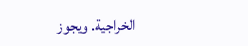الخراجية. ويجوز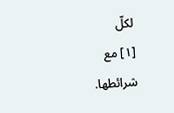لكلّ
[١] مع شرائطها.